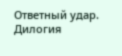Ответный удар. Дилогия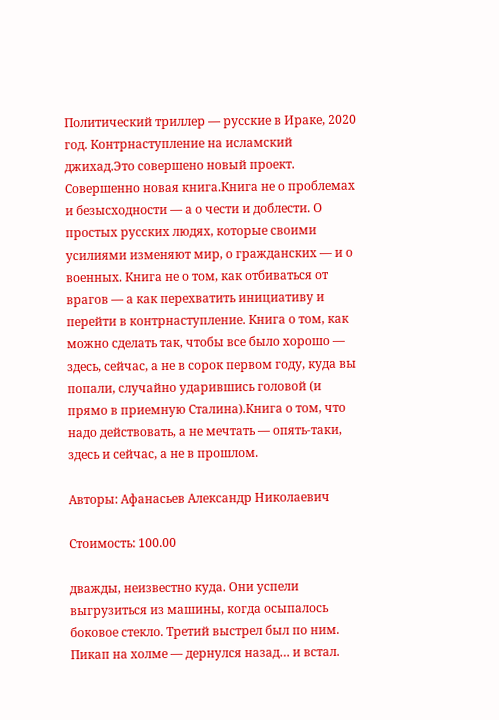Политический триллер — русские в Ираке, 2020 год. Контрнаступление на исламский джихад.Это совершено новый проект. Совершенно новая книга.Книга не о проблемах и безысходности — а о чести и доблести. О простых русских людях, которые своими усилиями изменяют мир, о гражданских — и о военных. Книга не о том, как отбиваться от врагов — а как перехватить инициативу и перейти в контрнаступление. Книга о том, как можно сделать так, чтобы все было хорошо — здесь, сейчас, а не в сорок первом году, куда вы попали, случайно ударившись головой (и прямо в приемную Сталина).Книга о том, что надо действовать, а не мечтать — опять-таки, здесь и сейчас, а не в прошлом.

Авторы: Афанасьев Александр Николаевич

Стоимость: 100.00

дважды, неизвестно куда. Они успели выгрузиться из машины, когда осыпалось боковое стекло. Третий выстрел был по ним.
Пикап на холме — дернулся назад… и встал.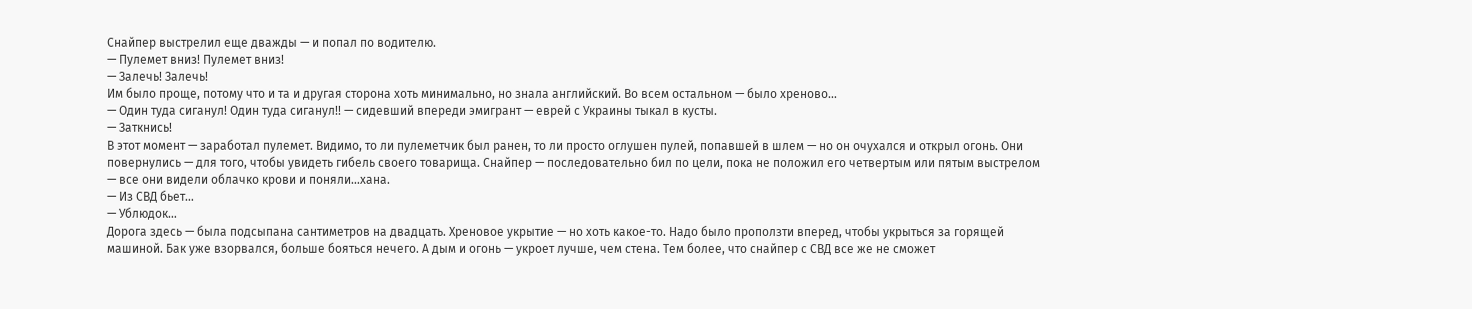Снайпер выстрелил еще дважды — и попал по водителю.
— Пулемет вниз! Пулемет вниз!
— Залечь! Залечь!
Им было проще, потому что и та и другая сторона хоть минимально, но знала английский. Во всем остальном — было хреново…
— Один туда сиганул! Один туда сиганул!! — сидевший впереди эмигрант — еврей с Украины тыкал в кусты.
— Заткнись!
В этот момент — заработал пулемет. Видимо, то ли пулеметчик был ранен, то ли просто оглушен пулей, попавшей в шлем — но он очухался и открыл огонь. Они повернулись — для того, чтобы увидеть гибель своего товарища. Снайпер — последовательно бил по цели, пока не положил его четвертым или пятым выстрелом — все они видели облачко крови и поняли…хана.
— Из СВД бьет…
— Ублюдок…
Дорога здесь — была подсыпана сантиметров на двадцать. Хреновое укрытие — но хоть какое-то. Надо было проползти вперед, чтобы укрыться за горящей машиной. Бак уже взорвался, больше бояться нечего. А дым и огонь — укроет лучше, чем стена. Тем более, что снайпер с СВД все же не сможет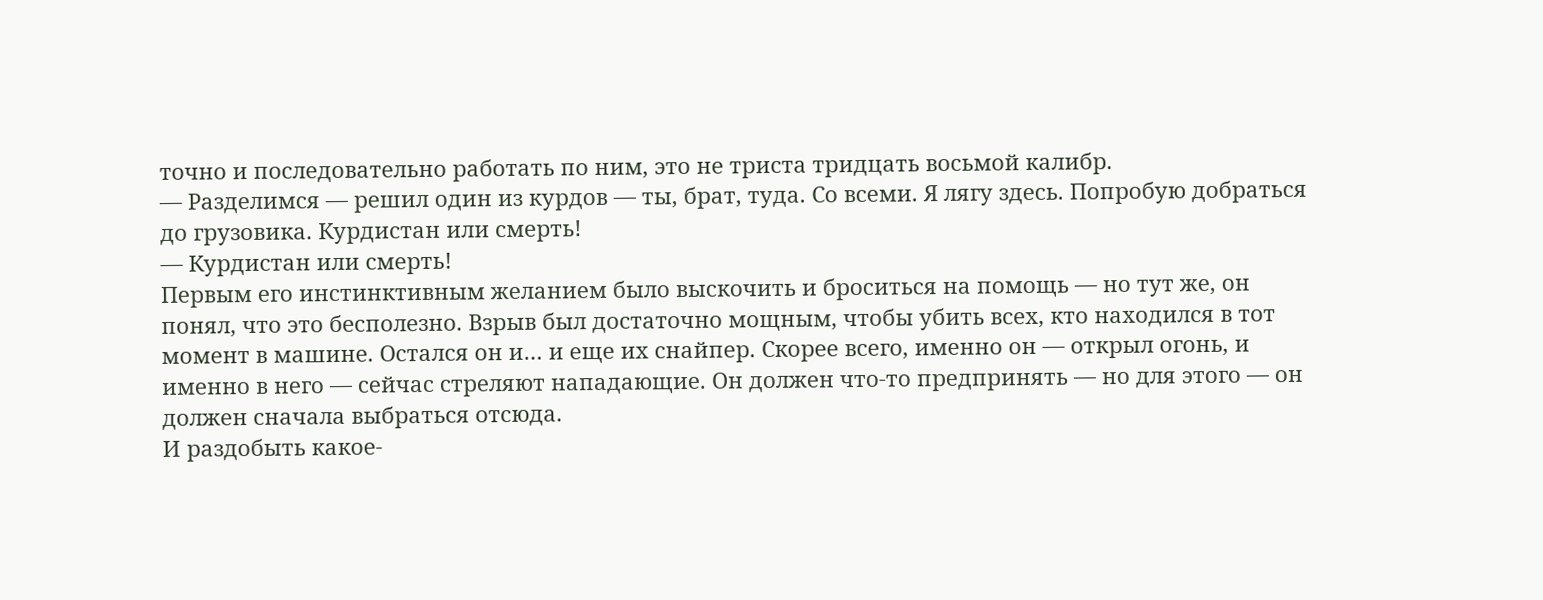точно и последовательно работать по ним, это не триста тридцать восьмой калибр.
— Разделимся — решил один из курдов — ты, брат, туда. Со всеми. Я лягу здесь. Попробую добраться до грузовика. Курдистан или смерть!
— Курдистан или смерть!
Первым его инстинктивным желанием было выскочить и броситься на помощь — но тут же, он понял, что это бесполезно. Взрыв был достаточно мощным, чтобы убить всех, кто находился в тот момент в машине. Остался он и… и еще их снайпер. Скорее всего, именно он — открыл огонь, и именно в него — сейчас стреляют нападающие. Он должен что-то предпринять — но для этого — он должен сначала выбраться отсюда.
И раздобыть какое-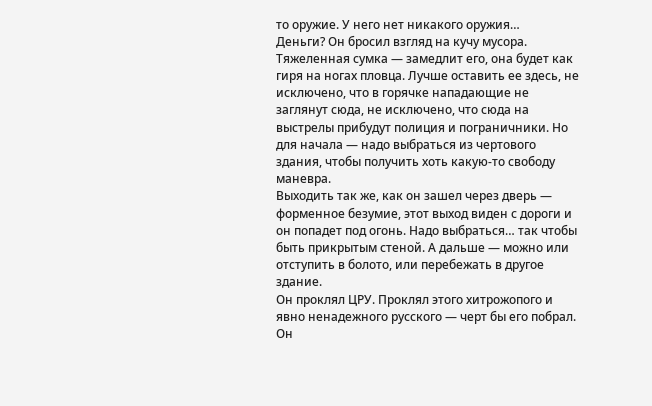то оружие. У него нет никакого оружия…
Деньги? Он бросил взгляд на кучу мусора. Тяжеленная сумка — замедлит его, она будет как гиря на ногах пловца. Лучше оставить ее здесь, не исключено, что в горячке нападающие не заглянут сюда, не исключено, что сюда на выстрелы прибудут полиция и пограничники. Но для начала — надо выбраться из чертового здания, чтобы получить хоть какую-то свободу маневра.
Выходить так же, как он зашел через дверь — форменное безумие, этот выход виден с дороги и он попадет под огонь. Надо выбраться… так чтобы быть прикрытым стеной. А дальше — можно или отступить в болото, или перебежать в другое здание.
Он проклял ЦРУ. Проклял этого хитрожопого и явно ненадежного русского — черт бы его побрал. Он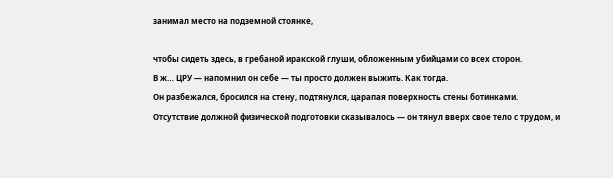занимал место на подземной стоянке,

чтобы сидеть здесь, в гребаной иракской глуши, обложенным убийцами со всех сторон.
В ж… ЦРУ — напомнил он себе — ты просто должен выжить. Как тогда.
Он разбежался, бросился на стену, подтянулся, царапая поверхность стены ботинками. Отсутствие должной физической подготовки сказывалось — он тянул вверх свое тело с трудом, и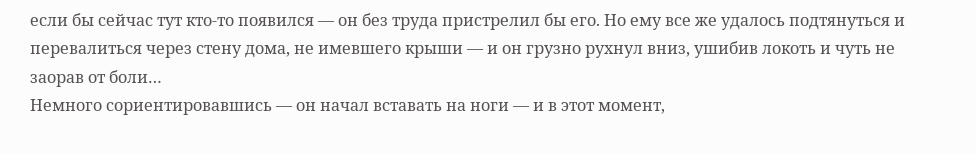если бы сейчас тут кто-то появился — он без труда пристрелил бы его. Но ему все же удалось подтянуться и перевалиться через стену дома, не имевшего крыши — и он грузно рухнул вниз, ушибив локоть и чуть не заорав от боли…
Немного сориентировавшись — он начал вставать на ноги — и в этот момент,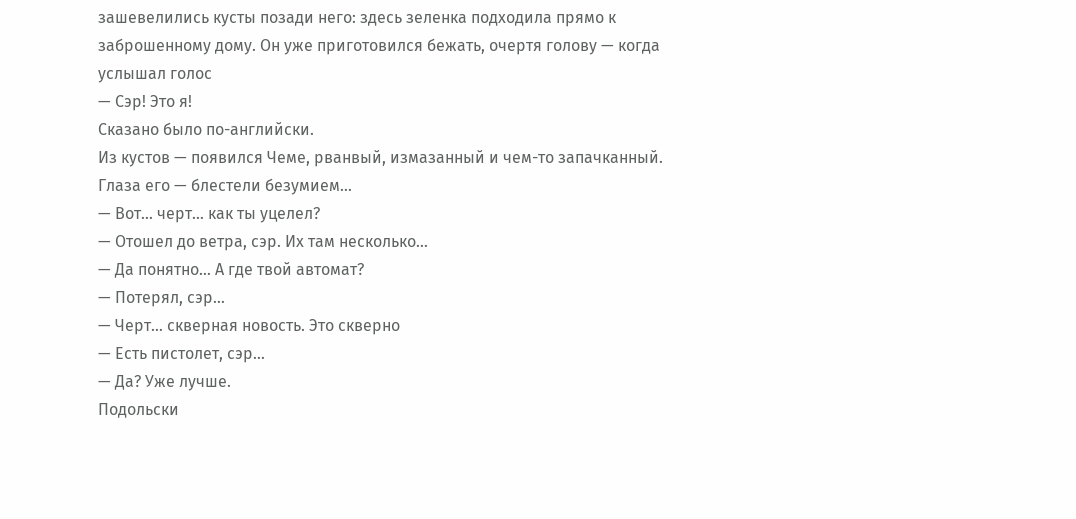зашевелились кусты позади него: здесь зеленка подходила прямо к заброшенному дому. Он уже приготовился бежать, очертя голову — когда услышал голос
— Сэр! Это я!
Сказано было по-английски.
Из кустов — появился Чеме, рванвый, измазанный и чем-то запачканный. Глаза его — блестели безумием…
— Вот… черт… как ты уцелел?
— Отошел до ветра, сэр. Их там несколько…
— Да понятно… А где твой автомат?
— Потерял, сэр…
— Черт… скверная новость. Это скверно
— Есть пистолет, сэр…
— Да? Уже лучше.
Подольски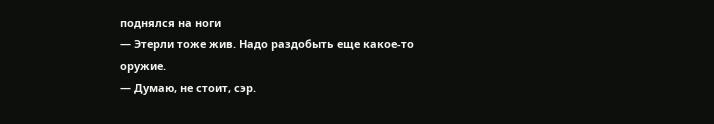поднялся на ноги
— Этерли тоже жив. Надо раздобыть еще какое-то оружие.
— Думаю, не стоит, сэр.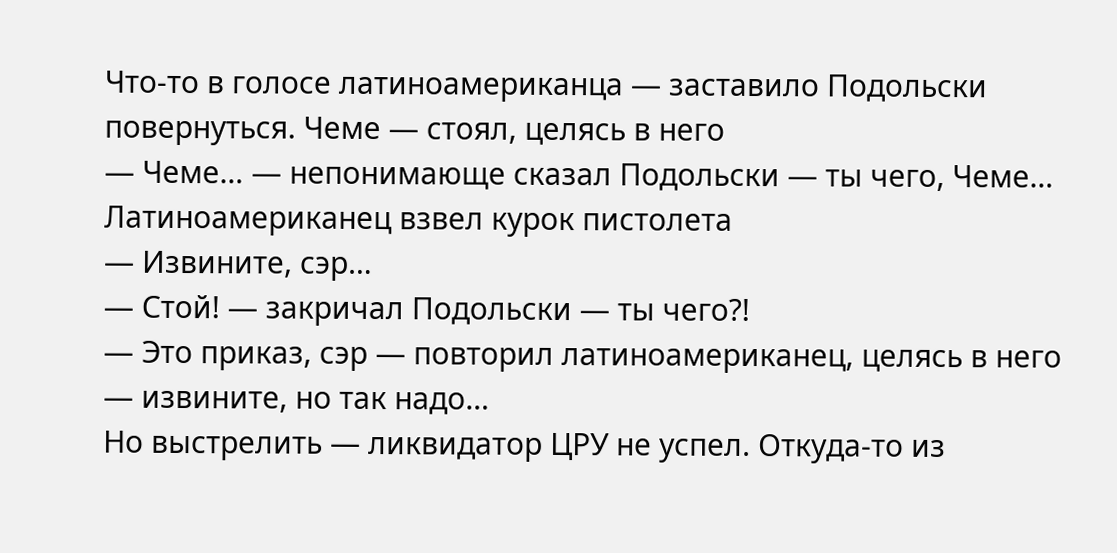Что-то в голосе латиноамериканца — заставило Подольски повернуться. Чеме — стоял, целясь в него
— Чеме… — непонимающе сказал Подольски — ты чего, Чеме…
Латиноамериканец взвел курок пистолета
— Извините, сэр…
— Стой! — закричал Подольски — ты чего?!
— Это приказ, сэр — повторил латиноамериканец, целясь в него — извините, но так надо…
Но выстрелить — ликвидатор ЦРУ не успел. Откуда-то из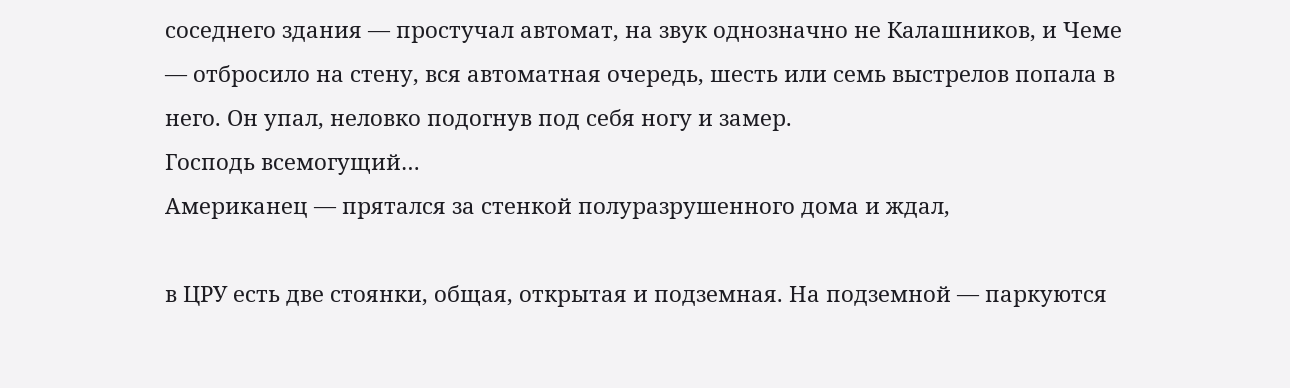соседнего здания — простучал автомат, на звук однозначно не Калашников, и Чеме — отбросило на стену, вся автоматная очередь, шесть или семь выстрелов попала в него. Он упал, неловко подогнув под себя ногу и замер.
Господь всемогущий…
Американец — прятался за стенкой полуразрушенного дома и ждал,

в ЦРУ есть две стоянки, общая, открытая и подземная. На подземной — паркуются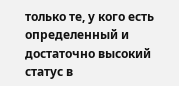только те, у кого есть определенный и достаточно высокий статус в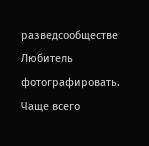разведсообществе
Любитель фотографировать. Чаще всего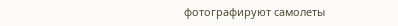фотографируют самолеты